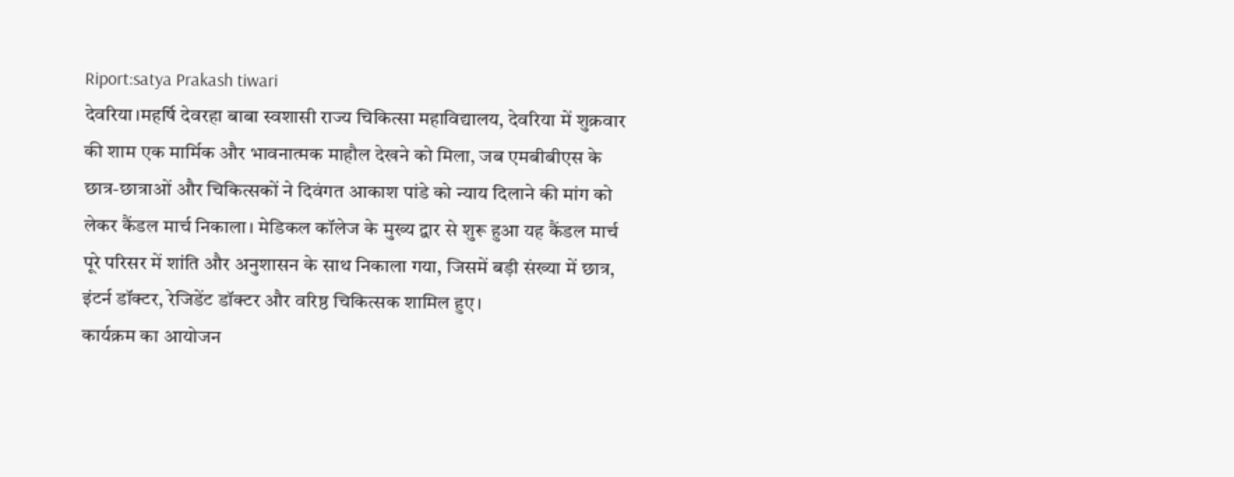Riport:satya Prakash tiwari
देवरिया।महर्षि देवरहा बाबा स्वशासी राज्य चिकित्सा महाविद्यालय, देवरिया में शुक्रवार की शाम एक मार्मिक और भावनात्मक माहौल देखने को मिला, जब एमबीबीएस के छात्र-छात्राओं और चिकित्सकों ने दिवंगत आकाश पांडे को न्याय दिलाने की मांग को लेकर कैंडल मार्च निकाला। मेडिकल कॉलेज के मुख्य द्वार से शुरू हुआ यह कैंडल मार्च पूरे परिसर में शांति और अनुशासन के साथ निकाला गया, जिसमें बड़ी संख्या में छात्र, इंटर्न डॉक्टर, रेजिडेंट डॉक्टर और वरिष्ठ चिकित्सक शामिल हुए।
कार्यक्रम का आयोजन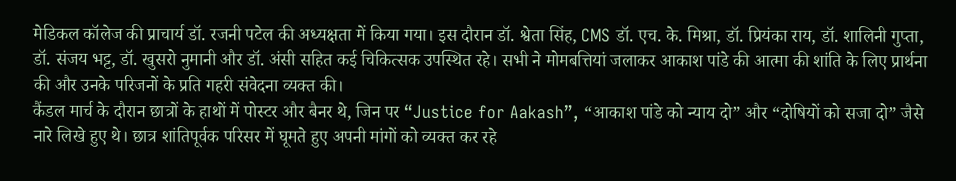मेडिकल कॉलेज की प्राचार्य डॉ. रजनी पटेल की अध्यक्षता में किया गया। इस दौरान डॉ. श्वेता सिंह, CMS डॉ. एच. के. मिश्रा, डॉ. प्रियंका राय, डॉ. शालिनी गुप्ता, डॉ. संजय भट्ट, डॉ. खुसरो नुमानी और डॉ. अंसी सहित कई चिकित्सक उपस्थित रहे। सभी ने मोमबत्तियां जलाकर आकाश पांडे की आत्मा की शांति के लिए प्रार्थना की और उनके परिजनों के प्रति गहरी संवेदना व्यक्त की।
कैंडल मार्च के दौरान छात्रों के हाथों में पोस्टर और बैनर थे, जिन पर “Justice for Aakash”, “आकाश पांडे को न्याय दो” और “दोषियों को सजा दो” जैसे नारे लिखे हुए थे। छात्र शांतिपूर्वक परिसर में घूमते हुए अपनी मांगों को व्यक्त कर रहे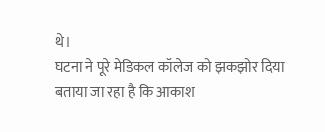थे।
घटना ने पूरे मेडिकल कॉलेज को झकझोर दिया
बताया जा रहा है कि आकाश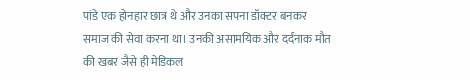पांडे एक होनहार छात्र थे और उनका सपना डॉक्टर बनकर समाज की सेवा करना था। उनकी असामयिक और दर्दनाक मौत की खबर जैसे ही मेडिकल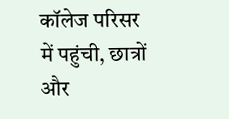कॉलेज परिसर में पहुंची, छात्रों और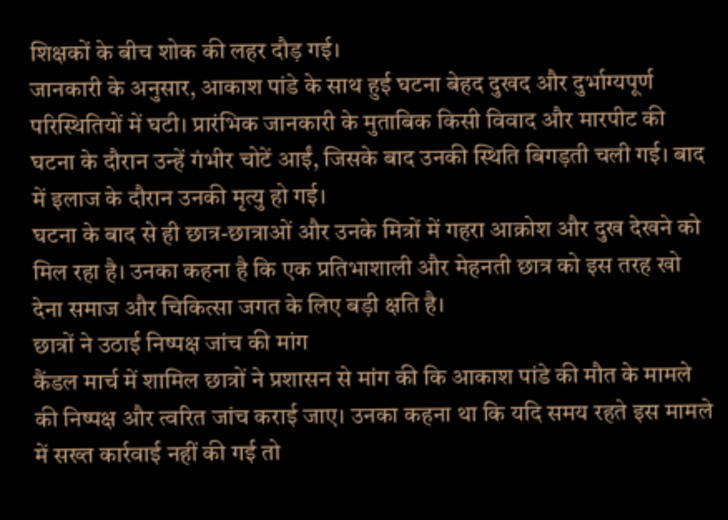शिक्षकों के बीच शोक की लहर दौड़ गई।
जानकारी के अनुसार, आकाश पांडे के साथ हुई घटना बेहद दुखद और दुर्भाग्यपूर्ण परिस्थितियों में घटी। प्रारंभिक जानकारी के मुताबिक किसी विवाद और मारपीट की घटना के दौरान उन्हें गंभीर चोटें आईं, जिसके बाद उनकी स्थिति बिगड़ती चली गई। बाद में इलाज के दौरान उनकी मृत्यु हो गई।
घटना के बाद से ही छात्र-छात्राओं और उनके मित्रों में गहरा आक्रोश और दुख देखने को मिल रहा है। उनका कहना है कि एक प्रतिभाशाली और मेहनती छात्र को इस तरह खो देना समाज और चिकित्सा जगत के लिए बड़ी क्षति है।
छात्रों ने उठाई निष्पक्ष जांच की मांग
कैंडल मार्च में शामिल छात्रों ने प्रशासन से मांग की कि आकाश पांडे की मौत के मामले की निष्पक्ष और त्वरित जांच कराई जाए। उनका कहना था कि यदि समय रहते इस मामले में सख्त कार्रवाई नहीं की गई तो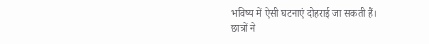भविष्य में ऐसी घटनाएं दोहराई जा सकती हैं।
छात्रों ने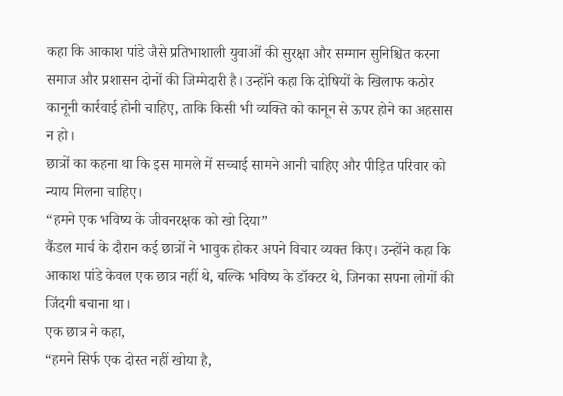कहा कि आकाश पांडे जैसे प्रतिभाशाली युवाओं की सुरक्षा और सम्मान सुनिश्चित करना समाज और प्रशासन दोनों की जिम्मेदारी है। उन्होंने कहा कि दोषियों के खिलाफ कठोर कानूनी कार्रवाई होनी चाहिए, ताकि किसी भी व्यक्ति को कानून से ऊपर होने का अहसास न हो।
छात्रों का कहना था कि इस मामले में सच्चाई सामने आनी चाहिए और पीड़ित परिवार को न्याय मिलना चाहिए।
“हमने एक भविष्य के जीवनरक्षक को खो दिया”
कैंडल मार्च के दौरान कई छात्रों ने भावुक होकर अपने विचार व्यक्त किए। उन्होंने कहा कि आकाश पांडे केवल एक छात्र नहीं थे, बल्कि भविष्य के डॉक्टर थे, जिनका सपना लोगों की जिंदगी बचाना था।
एक छात्र ने कहा,
“हमने सिर्फ एक दोस्त नहीं खोया है,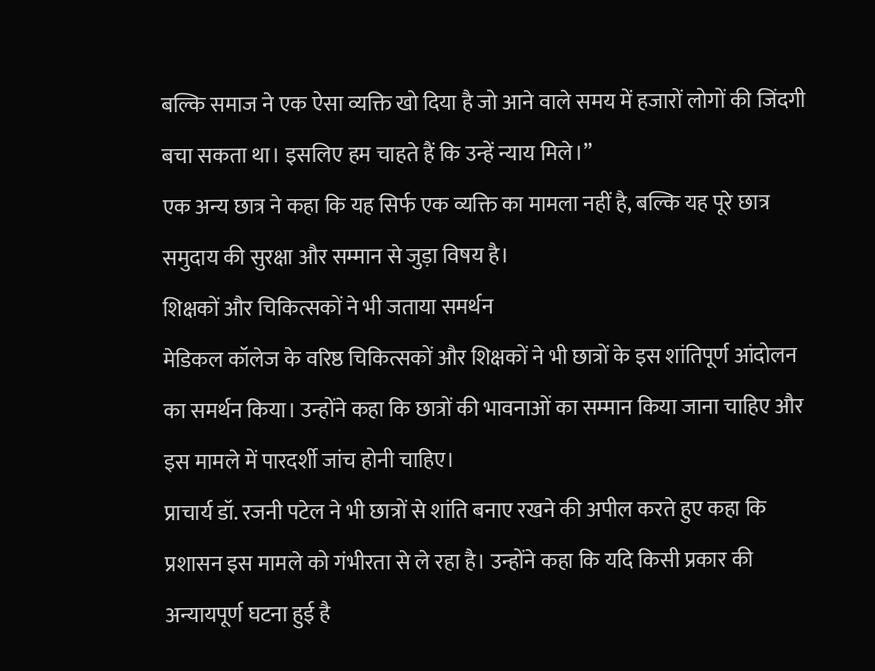बल्कि समाज ने एक ऐसा व्यक्ति खो दिया है जो आने वाले समय में हजारों लोगों की जिंदगी बचा सकता था। इसलिए हम चाहते हैं कि उन्हें न्याय मिले।”
एक अन्य छात्र ने कहा कि यह सिर्फ एक व्यक्ति का मामला नहीं है, बल्कि यह पूरे छात्र समुदाय की सुरक्षा और सम्मान से जुड़ा विषय है।
शिक्षकों और चिकित्सकों ने भी जताया समर्थन
मेडिकल कॉलेज के वरिष्ठ चिकित्सकों और शिक्षकों ने भी छात्रों के इस शांतिपूर्ण आंदोलन का समर्थन किया। उन्होंने कहा कि छात्रों की भावनाओं का सम्मान किया जाना चाहिए और इस मामले में पारदर्शी जांच होनी चाहिए।
प्राचार्य डॉ. रजनी पटेल ने भी छात्रों से शांति बनाए रखने की अपील करते हुए कहा कि प्रशासन इस मामले को गंभीरता से ले रहा है। उन्होंने कहा कि यदि किसी प्रकार की अन्यायपूर्ण घटना हुई है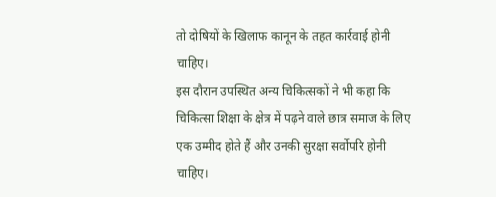तो दोषियों के खिलाफ कानून के तहत कार्रवाई होनी चाहिए।
इस दौरान उपस्थित अन्य चिकित्सकों ने भी कहा कि चिकित्सा शिक्षा के क्षेत्र में पढ़ने वाले छात्र समाज के लिए एक उम्मीद होते हैं और उनकी सुरक्षा सर्वोपरि होनी चाहिए।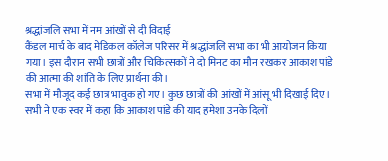श्रद्धांजलि सभा में नम आंखों से दी विदाई
कैंडल मार्च के बाद मेडिकल कॉलेज परिसर में श्रद्धांजलि सभा का भी आयोजन किया गया। इस दौरान सभी छात्रों और चिकित्सकों ने दो मिनट का मौन रखकर आकाश पांडे की आत्मा की शांति के लिए प्रार्थना की।
सभा में मौजूद कई छात्र भावुक हो गए। कुछ छात्रों की आंखों में आंसू भी दिखाई दिए। सभी ने एक स्वर में कहा कि आकाश पांडे की याद हमेशा उनके दिलों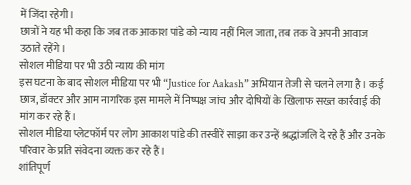में जिंदा रहेगी।
छात्रों ने यह भी कहा कि जब तक आकाश पांडे को न्याय नहीं मिल जाता, तब तक वे अपनी आवाज उठाते रहेंगे।
सोशल मीडिया पर भी उठी न्याय की मांग
इस घटना के बाद सोशल मीडिया पर भी “Justice for Aakash” अभियान तेजी से चलने लगा है। कई छात्र, डॉक्टर और आम नागरिक इस मामले में निष्पक्ष जांच और दोषियों के खिलाफ सख्त कार्रवाई की मांग कर रहे हैं।
सोशल मीडिया प्लेटफॉर्म पर लोग आकाश पांडे की तस्वीरें साझा कर उन्हें श्रद्धांजलि दे रहे हैं और उनके परिवार के प्रति संवेदना व्यक्त कर रहे हैं।
शांतिपूर्ण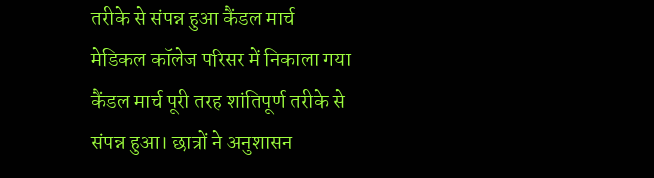तरीके से संपन्न हुआ कैंडल मार्च
मेडिकल कॉलेज परिसर में निकाला गया कैंडल मार्च पूरी तरह शांतिपूर्ण तरीके से संपन्न हुआ। छात्रों ने अनुशासन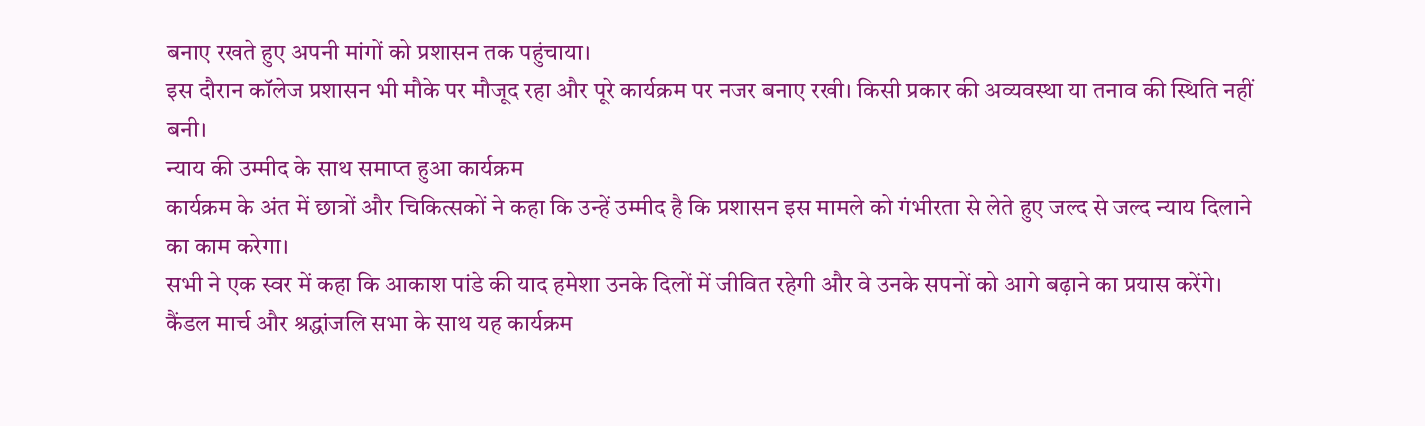बनाए रखते हुए अपनी मांगों को प्रशासन तक पहुंचाया।
इस दौरान कॉलेज प्रशासन भी मौके पर मौजूद रहा और पूरे कार्यक्रम पर नजर बनाए रखी। किसी प्रकार की अव्यवस्था या तनाव की स्थिति नहीं बनी।
न्याय की उम्मीद के साथ समाप्त हुआ कार्यक्रम
कार्यक्रम के अंत में छात्रों और चिकित्सकों ने कहा कि उन्हें उम्मीद है कि प्रशासन इस मामले को गंभीरता से लेते हुए जल्द से जल्द न्याय दिलाने का काम करेगा।
सभी ने एक स्वर में कहा कि आकाश पांडे की याद हमेशा उनके दिलों में जीवित रहेगी और वे उनके सपनों को आगे बढ़ाने का प्रयास करेंगे।
कैंडल मार्च और श्रद्धांजलि सभा के साथ यह कार्यक्रम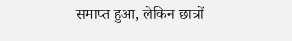समाप्त हुआ, लेकिन छात्रों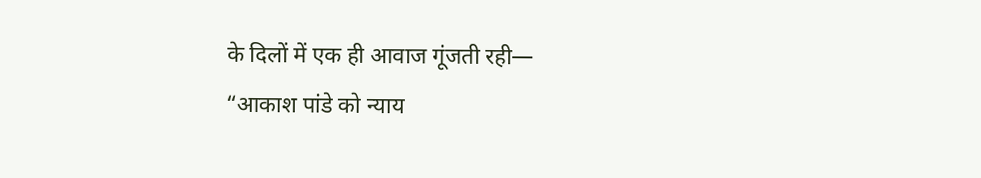के दिलों में एक ही आवाज गूंजती रही—
“आकाश पांडे को न्याय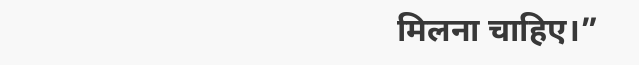मिलना चाहिए।”